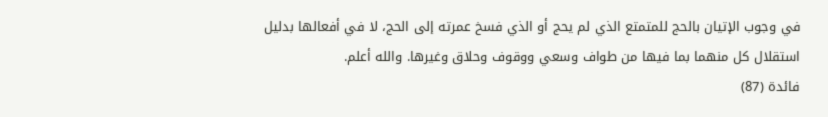في وجوب الإتيان بالحج للمتمتع الذي لم يحج أو الذي فسخ عمرته إلى الحج، لا في أفعالها بدليل استقلال كل منهما بما فيها من طواف وسعي ووقوف وحلاق وغيرها. والله أعلم.
فائدة (87)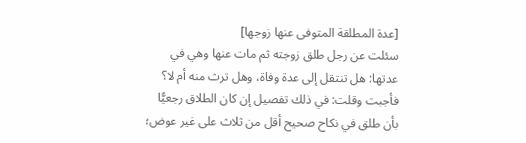[عدة المطلقة المتوفى عنها زوجها]
سئلت عن رجل طلق زوجته ثم مات عنها وهي في عدتها: هل تنتقل إلى عدة وفاة، وهل ترث منه أم لا؟
فأجبت وقلت: في ذلك تفصيل إن كان الطلاق رجعيًّا بأن طلق في نكاح صحيح أقل من ثلاث على غير عوض؛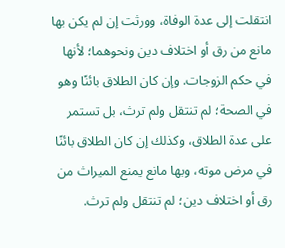انتقلت إلى عدة الوفاة، وورثت إن لم يكن بها مانع من رق أو اختلاف دين ونحوهما؛ لأنها في حكم الزوجات. وإن كان الطلاق بائنًا وهو في الصحة؛ لم تنتقل ولم ترث، بل تستمر على عدة الطلاق، وكذلك إن كان الطلاق بائنًا في مرض موته، وبها مانع يمنع الميراث من رق أو اختلاف دين؛ لم تنتقل ولم ترث.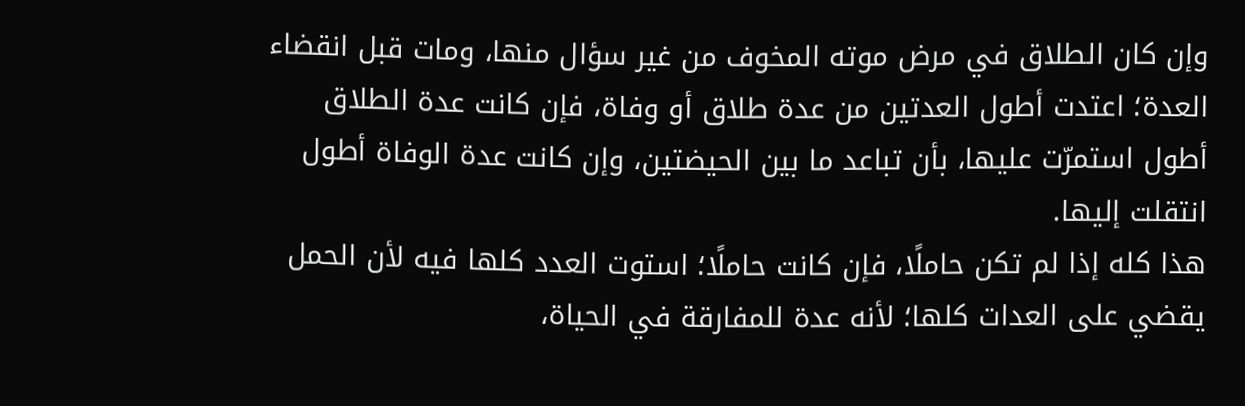وإن كان الطلاق في مرض موته المخوف من غير سؤال منها، ومات قبل انقضاء العدة؛ اعتدت أطول العدتين من عدة طلاق أو وفاة، فإن كانت عدة الطلاق أطول استمرّت عليها، بأن تباعد ما بين الحيضتين، وإن كانت عدة الوفاة أطول انتقلت إليها.
هذا كله إذا لم تكن حاملًا، فإن كانت حاملًا؛ استوت العدد كلها فيه لأن الحمل يقضي على العدات كلها؛ لأنه عدة للمفارقة في الحياة،